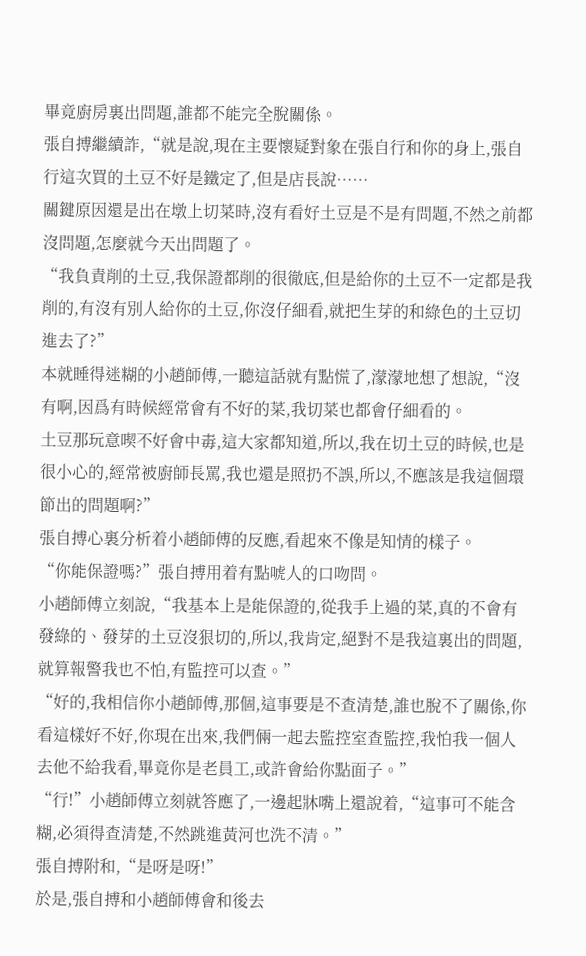畢竟廚房裏出問題,誰都不能完全脫關係。
張自搏繼續詐,“就是說,現在主要懷疑對象在張自行和你的身上,張自行這次買的土豆不好是鐵定了,但是店長說……
關鍵原因還是出在墩上切菜時,沒有看好土豆是不是有問題,不然之前都沒問題,怎麼就今天出問題了。
“我負責削的土豆,我保證都削的很徹底,但是給你的土豆不一定都是我削的,有沒有別人給你的土豆,你沒仔細看,就把生芽的和綠色的土豆切進去了?”
本就睡得迷糊的小趙師傅,一聽這話就有點慌了,濛濛地想了想說,“沒有啊,因爲有時候經常會有不好的菜,我切菜也都會仔細看的。
土豆那玩意喫不好會中毒,這大家都知道,所以,我在切土豆的時候,也是很小心的,經常被廚師長罵,我也還是照扔不誤,所以,不應該是我這個環節出的問題啊?”
張自搏心裏分析着小趙師傅的反應,看起來不像是知情的樣子。
“你能保證嗎?”張自搏用着有點唬人的口吻問。
小趙師傅立刻說,“我基本上是能保證的,從我手上過的菜,真的不會有發綠的、發芽的土豆沒狠切的,所以,我肯定,絕對不是我這裏出的問題,就算報警我也不怕,有監控可以查。”
“好的,我相信你小趙師傅,那個,這事要是不查清楚,誰也脫不了關係,你看這樣好不好,你現在出來,我們倆一起去監控室查監控,我怕我一個人去他不給我看,畢竟你是老員工,或許會給你點面子。”
“行!”小趙師傅立刻就答應了,一邊起牀嘴上還說着,“這事可不能含糊,必須得查清楚,不然跳進黃河也洗不清。”
張自搏附和,“是呀是呀!”
於是,張自搏和小趙師傅會和後去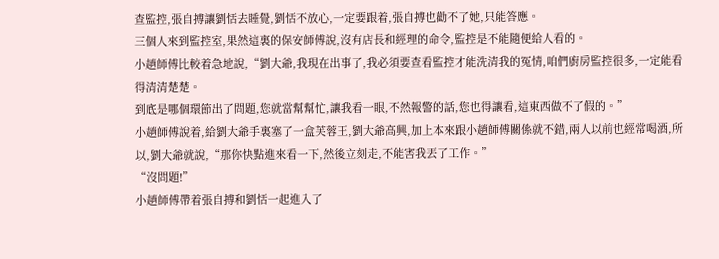查監控,張自搏讓劉恬去睡覺,劉恬不放心,一定要跟着,張自搏也勸不了她,只能答應。
三個人來到監控室,果然這裏的保安師傅說,沒有店長和經理的命令,監控是不能隨便給人看的。
小趙師傅比較着急地說,“劉大爺,我現在出事了,我必須要查看監控才能洗清我的冤情,咱們廚房監控很多,一定能看得清清楚楚。
到底是哪個環節出了問題,您就當幫幫忙,讓我看一眼,不然報警的話,您也得讓看,這東西做不了假的。”
小趙師傅說着,給劉大爺手裏塞了一盒芙蓉王,劉大爺高興,加上本來跟小趙師傅關係就不錯,兩人以前也經常喝酒,所以,劉大爺就說,“那你快點進來看一下,然後立刻走,不能害我丟了工作。”
“沒問題!”
小趙師傅帶着張自搏和劉恬一起進入了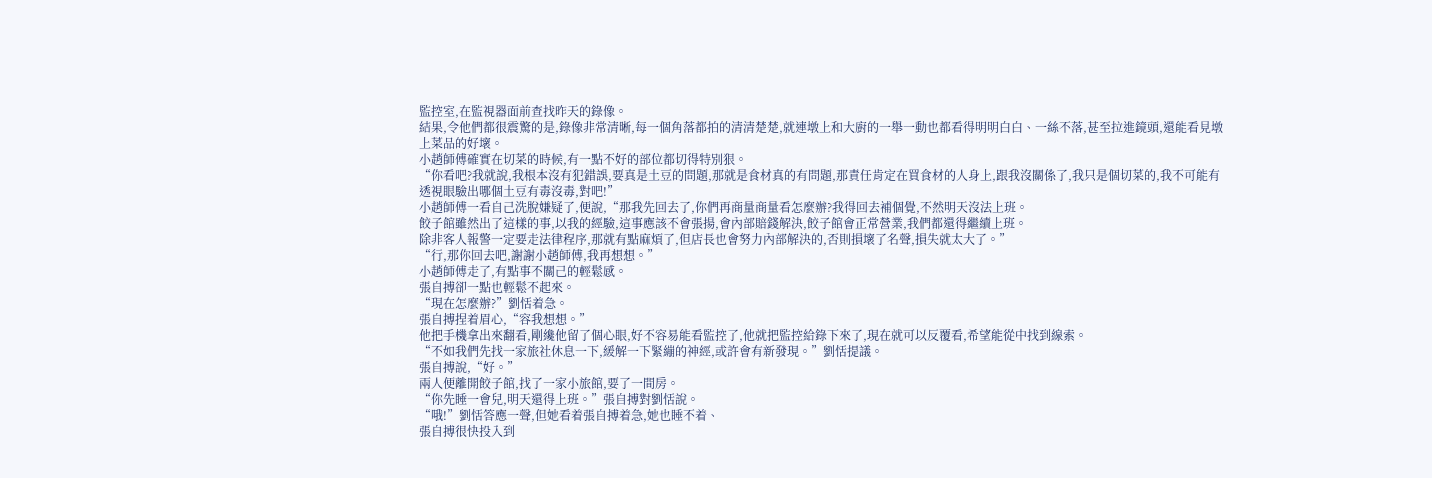監控室,在監視器面前查找昨天的錄像。
結果,令他們都很震驚的是,錄像非常清晰,每一個角落都拍的清清楚楚,就連墩上和大廚的一舉一動也都看得明明白白、一絲不落,甚至拉進鏡頭,還能看見墩上菜品的好壞。
小趙師傅確實在切菜的時候,有一點不好的部位都切得特別狠。
“你看吧?我就說,我根本沒有犯錯誤,要真是土豆的問題,那就是食材真的有問題,那責任肯定在買食材的人身上,跟我沒關係了,我只是個切菜的,我不可能有透視眼驗出哪個土豆有毒沒毒,對吧!”
小趙師傅一看自己洗脫嫌疑了,便說,“那我先回去了,你們再商量商量看怎麼辦?我得回去補個覺,不然明天沒法上班。
餃子館雖然出了這樣的事,以我的經驗,這事應該不會張揚,會內部賠錢解決,餃子館會正常營業,我們都還得繼續上班。
除非客人報警一定要走法律程序,那就有點麻煩了,但店長也會努力內部解決的,否則損壞了名聲,損失就太大了。”
“行,那你回去吧,謝謝小趙師傅,我再想想。”
小趙師傅走了,有點事不關己的輕鬆感。
張自搏卻一點也輕鬆不起來。
“現在怎麼辦?”劉恬着急。
張自搏捏着眉心,“容我想想。”
他把手機拿出來翻看,剛纔他留了個心眼,好不容易能看監控了,他就把監控給錄下來了,現在就可以反覆看,希望能從中找到線索。
“不如我們先找一家旅社休息一下,緩解一下緊繃的神經,或許會有新發現。”劉恬提議。
張自搏說,“好。”
兩人便離開餃子館,找了一家小旅館,要了一間房。
“你先睡一會兒,明天還得上班。”張自搏對劉恬說。
“哦!”劉恬答應一聲,但她看着張自搏着急,她也睡不着、
張自搏很快投入到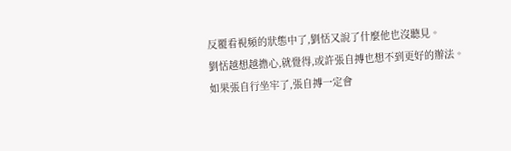反覆看視頻的狀態中了,劉恬又說了什麼他也沒聽見。
劉恬越想越擔心,就覺得,或許張自搏也想不到更好的辦法。
如果張自行坐牢了,張自搏一定會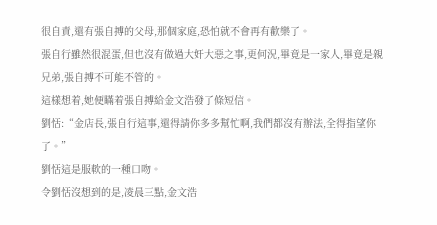很自責,還有張自搏的父母,那個家庭,恐怕就不會再有歡樂了。
張自行雖然很混蛋,但也沒有做過大奸大惡之事,更何況,畢竟是一家人,畢竟是親兄弟,張自搏不可能不管的。
這樣想着,她便瞞着張自搏給金文浩發了條短信。
劉恬:“金店長,張自行這事,還得請你多多幫忙啊,我們都沒有辦法,全得指望你了。”
劉恬這是服軟的一種口吻。
令劉恬沒想到的是,凌晨三點,金文浩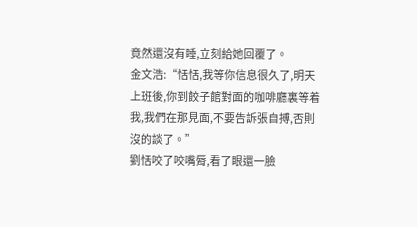竟然還沒有睡,立刻給她回覆了。
金文浩:“恬恬,我等你信息很久了,明天上班後,你到餃子館對面的咖啡廳裏等着我,我們在那見面,不要告訴張自搏,否則沒的談了。”
劉恬咬了咬嘴脣,看了眼還一臉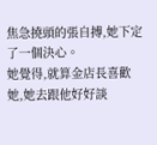焦急撓頭的張自搏,她下定了一個決心。
她覺得,就算金店長喜歡她,她去跟他好好談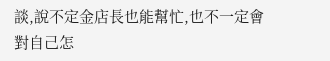談,說不定金店長也能幫忙,也不一定會對自己怎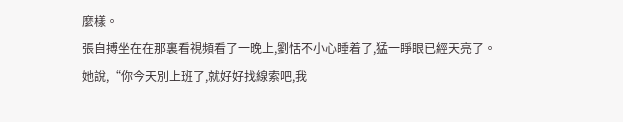麼樣。
張自搏坐在在那裏看視頻看了一晚上,劉恬不小心睡着了,猛一睜眼已經天亮了。
她說,“你今天別上班了,就好好找線索吧,我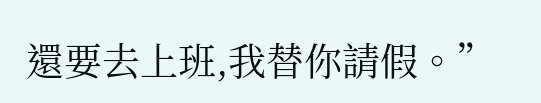還要去上班,我替你請假。”